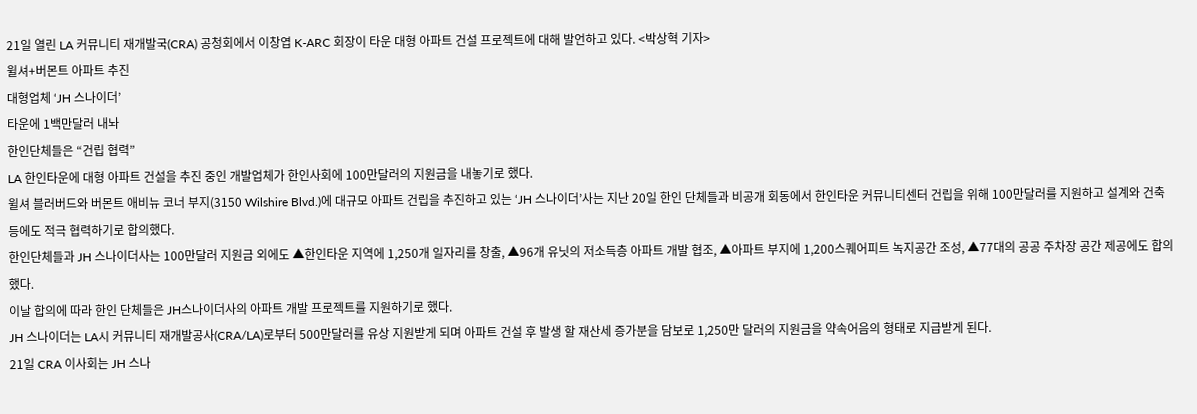21일 열린 LA 커뮤니티 재개발국(CRA) 공청회에서 이창엽 K-ARC 회장이 타운 대형 아파트 건설 프로젝트에 대해 발언하고 있다. <박상혁 기자>
윌셔+버몬트 아파트 추진
대형업체 ‘JH 스나이더’
타운에 1백만달러 내놔
한인단체들은 “건립 협력”
LA 한인타운에 대형 아파트 건설을 추진 중인 개발업체가 한인사회에 100만달러의 지원금을 내놓기로 했다.
윌셔 블러버드와 버몬트 애비뉴 코너 부지(3150 Wilshire Blvd.)에 대규모 아파트 건립을 추진하고 있는 ‘JH 스나이더’사는 지난 20일 한인 단체들과 비공개 회동에서 한인타운 커뮤니티센터 건립을 위해 100만달러를 지원하고 설계와 건축 등에도 적극 협력하기로 합의했다.
한인단체들과 JH 스나이더사는 100만달러 지원금 외에도 ▲한인타운 지역에 1,250개 일자리를 창출, ▲96개 유닛의 저소득층 아파트 개발 협조, ▲아파트 부지에 1,200스퀘어피트 녹지공간 조성, ▲77대의 공공 주차장 공간 제공에도 합의했다.
이날 합의에 따라 한인 단체들은 JH스나이더사의 아파트 개발 프로젝트를 지원하기로 했다.
JH 스나이더는 LA시 커뮤니티 재개발공사(CRA/LA)로부터 500만달러를 유상 지원받게 되며 아파트 건설 후 발생 할 재산세 증가분을 담보로 1,250만 달러의 지원금을 약속어음의 형태로 지급받게 된다.
21일 CRA 이사회는 JH 스나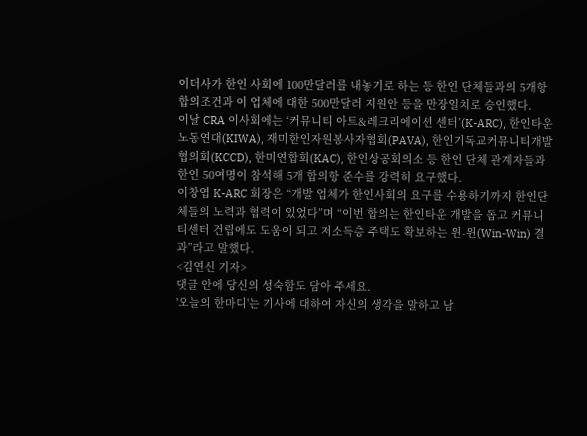이더사가 한인 사회에 100만달러를 내놓기로 하는 등 한인 단체들과의 5개항 합의조건과 이 업체에 대한 500만달러 지원안 등을 만장일치로 승인했다.
이날 CRA 이사회에는 ‘커뮤니티 아트&레크리에이션 센터’(K-ARC), 한인타운노동연대(KIWA), 재미한인자원봉사자협회(PAVA), 한인기독교커뮤니티개발협의회(KCCD), 한미연합회(KAC), 한인상공회의소 등 한인 단체 관계자들과 한인 50여명이 참석해 5개 합의항 준수를 강력히 요구했다.
이창엽 K-ARC 회장은 “개발 업체가 한인사회의 요구를 수용하기까지 한인단체들의 노력과 협력이 있었다”며 “이번 합의는 한인타운 개발을 돕고 커뮤니티센터 건립에도 도움이 되고 저소득층 주택도 확보하는 윈-윈(Win-Win) 결과”라고 말했다.
<김연신 기자>
댓글 안에 당신의 성숙함도 담아 주세요.
'오늘의 한마디'는 기사에 대하여 자신의 생각을 말하고 남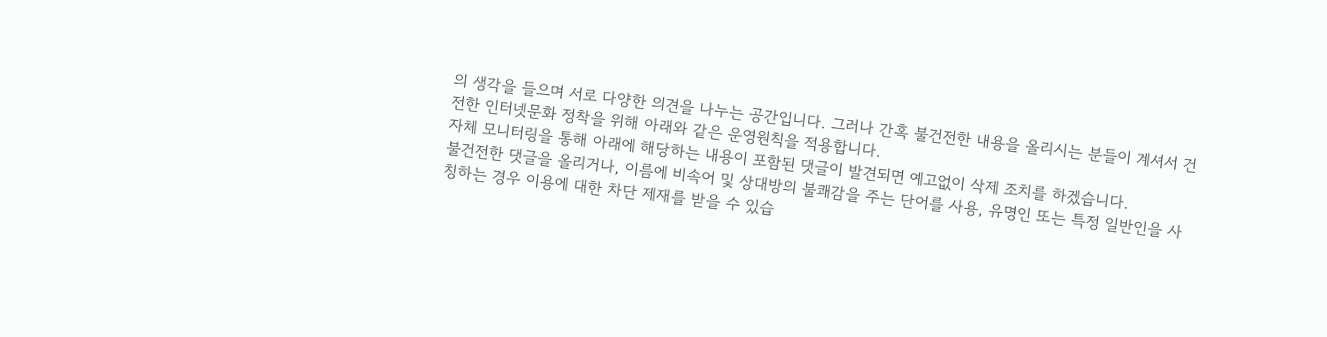의 생각을 들으며 서로 다양한 의견을 나누는 공간입니다. 그러나 간혹 불건전한 내용을 올리시는 분들이 계셔서 건전한 인터넷문화 정착을 위해 아래와 같은 운영원칙을 적용합니다.
자체 모니터링을 통해 아래에 해당하는 내용이 포함된 댓글이 발견되면 예고없이 삭제 조치를 하겠습니다.
불건전한 댓글을 올리거나, 이름에 비속어 및 상대방의 불쾌감을 주는 단어를 사용, 유명인 또는 특정 일반인을 사칭하는 경우 이용에 대한 차단 제재를 받을 수 있습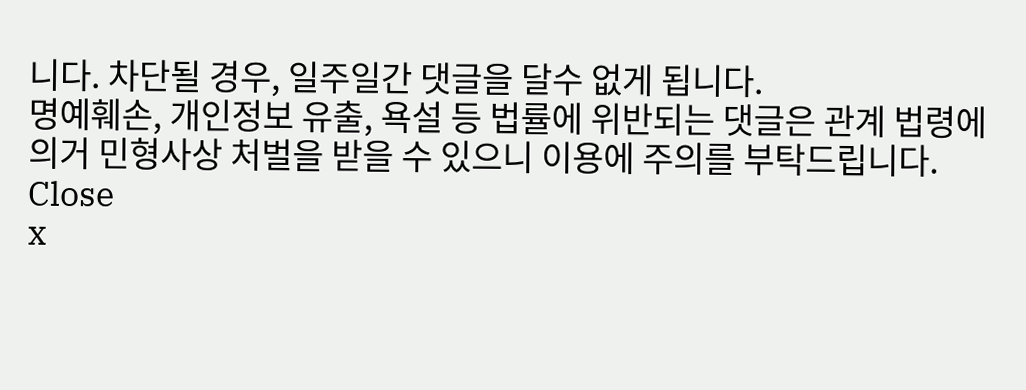니다. 차단될 경우, 일주일간 댓글을 달수 없게 됩니다.
명예훼손, 개인정보 유출, 욕설 등 법률에 위반되는 댓글은 관계 법령에 의거 민형사상 처벌을 받을 수 있으니 이용에 주의를 부탁드립니다.
Close
x